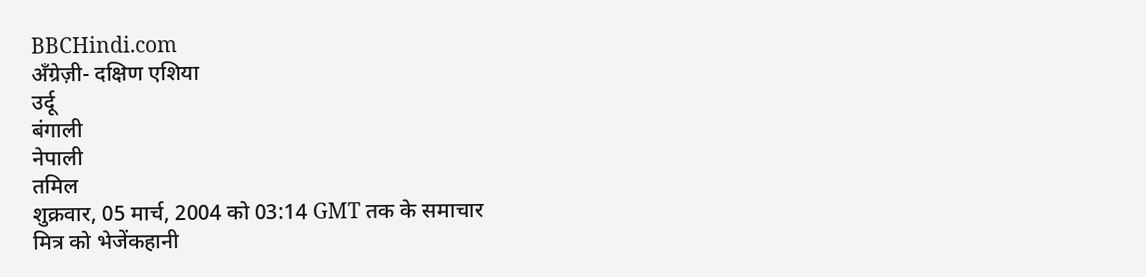BBCHindi.com
अँग्रेज़ी- दक्षिण एशिया
उर्दू
बंगाली
नेपाली
तमिल
शुक्रवार, 05 मार्च, 2004 को 03:14 GMT तक के समाचार
मित्र को भेजेंकहानी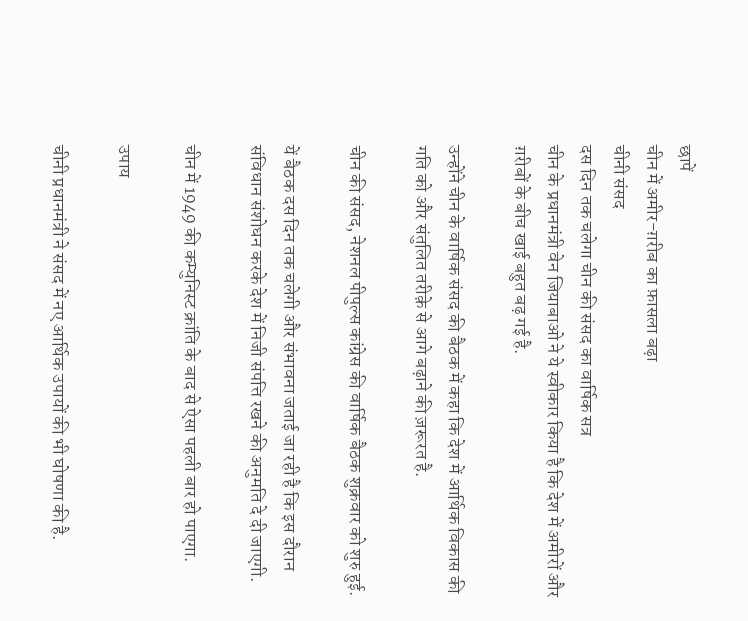छापें
चीन में अमीर-ग़रीब का फ़ासला बढ़ा
चीनी संसद
दस दिन तक चलेगा चीन की संसद का वार्षिक सत्र
चीन के प्रधानमंत्री वेन जियाबाओ ने ये स्वीकार किया है कि देश में अमीरों और ग़रीबों के बीच खाई बहुत बढ़ गई है.

उन्होंने चीन के वार्षिक संसद की बैठक में कहा कि देश में आर्थिक विकास की गति को और संतुलित तरीक़े से आगे बढ़ाने की ज़रूरत है.

चीन की संसद, नेशनल पीपुल्स कांग्रेस की वार्षिक बैठक शुक्रवार को शुरु हुई.

यें बैठक दस दिन तक चलेगी और संभावना जताई जा रही है कि इस दौरान संविधान संशोधन करके देश में निजी संपत्ति रखने की अनुमति दे दी जाएगी.

चीन में 1949 की कम्युनिस्ट क्रांति के बाद से ऐसा पहली बार हो पाएगा.

उपाय

चीनी प्रधानमंत्री ने संसद में नए आर्थिक उपायों की भी घोषणा की है.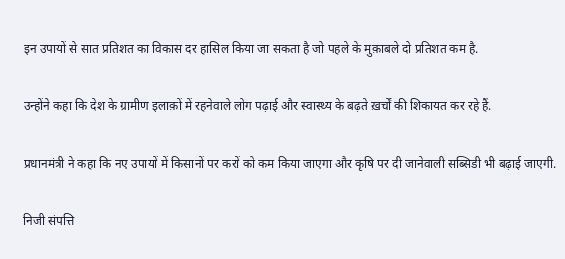इन उपायों से सात प्रतिशत का विकास दर हासिल किया जा सकता है जो पहले के मुक़ाबले दो प्रतिशत कम है.

उन्होंने कहा कि देश के ग्रामीण इलाक़ों में रहनेवाले लोग पढ़ाई और स्वास्थ्य के बढ़ते ख़र्चों की शिकायत कर रहे हैं.

प्रधानमंत्री ने कहा कि नए उपायों में किसानों पर करों को कम किया जाएगा और कृषि पर दी जानेवाली सब्सिडी भी बढ़ाई जाएगी.

निजी संपत्ति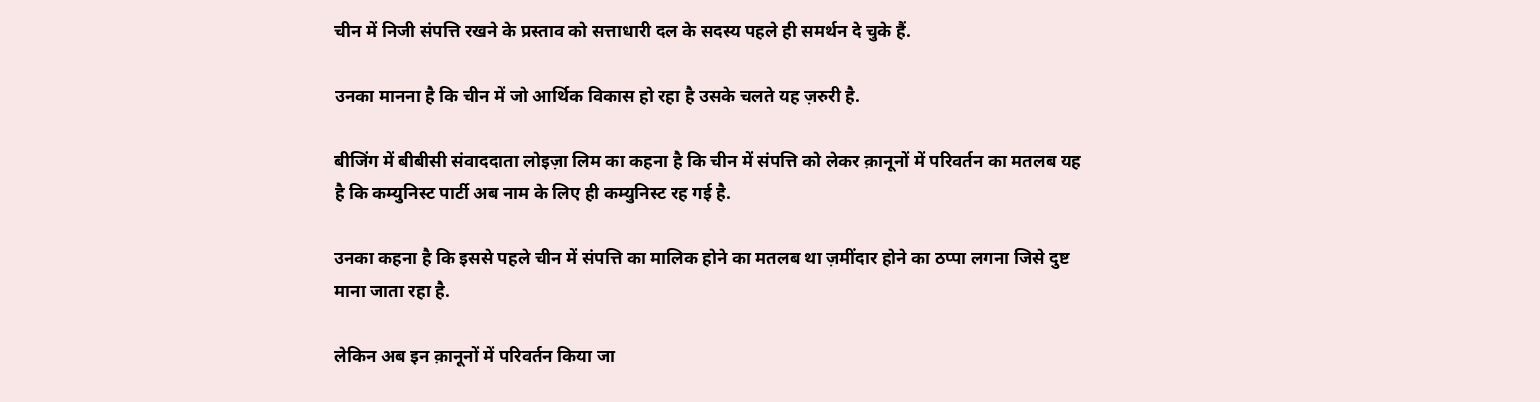चीन में निजी संपत्ति रखने के प्रस्ताव को सत्ताधारी दल के सदस्य पहले ही समर्थन दे चुके हैं.

उनका मानना है कि चीन में जो आर्थिक विकास हो रहा है उसके चलते यह ज़रुरी है.

बीजिंग में बीबीसी संवाददाता लोइज़ा लिम का कहना है कि चीन में संपत्ति को लेकर क़ानूनों में परिवर्तन का मतलब यह है कि कम्युनिस्ट पार्टी अब नाम के लिए ही कम्युनिस्ट रह गई है.

उनका कहना है कि इससे पहले चीन में संपत्ति का मालिक होने का मतलब था ज़मींदार होने का ठप्पा लगना जिसे दुष्ट माना जाता रहा है.

लेकिन अब इन क़ानूनों में परिवर्तन किया जा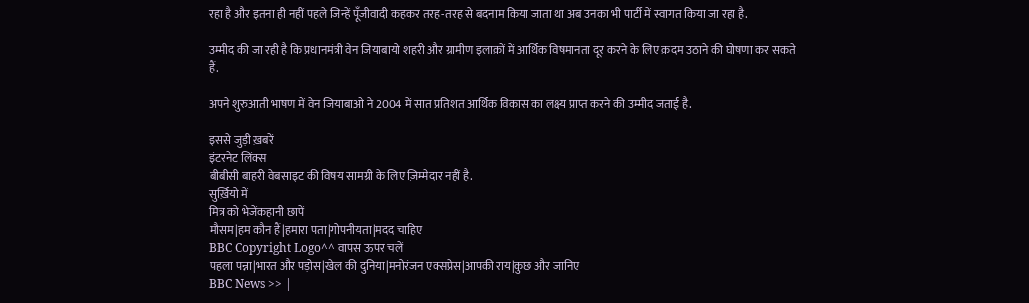रहा है और इतना ही नहीं पहले जिन्हें पूँजीवादी कहकर तरह-तरह से बदनाम किया जाता था अब उनका भी पार्टी में स्वागत किया जा रहा है.

उम्मीद की जा रही है कि प्रधानमंत्री वेन जियाबायो शहरी और ग्रामीण इलाक़ों में आर्थिक विषमानता दूर करने के लिए क़दम उठाने की घोषणा कर सकते हैं.

अपने शुरुआती भाषण में वेन जियाबाओ ने 2004 में सात प्रतिशत आर्थिक विकास का लक्ष्य प्राप्त करने की उम्मीद जताई है.

इससे जुड़ी ख़बरें
इंटरनेट लिंक्स
बीबीसी बाहरी वेबसाइट की विषय सामग्री के लिए ज़िम्मेदार नहीं है.
सुर्ख़ियो में
मित्र को भेजेंकहानी छापें
मौसम|हम कौन हैं|हमारा पता|गोपनीयता|मदद चाहिए
BBC Copyright Logo^^ वापस ऊपर चलें
पहला पन्ना|भारत और पड़ोस|खेल की दुनिया|मनोरंजन एक्सप्रेस|आपकी राय|कुछ और जानिए
BBC News >> |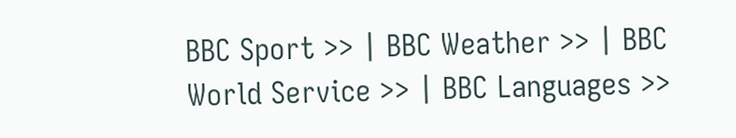BBC Sport >> | BBC Weather >> | BBC World Service >> | BBC Languages >>